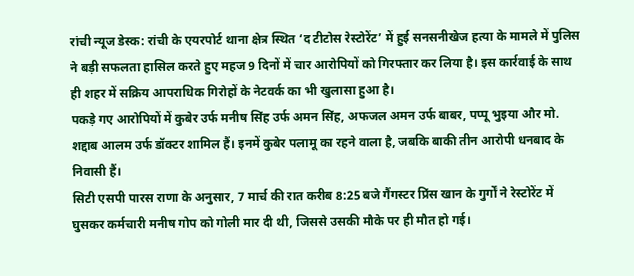रांची न्यूज डेस्क: रांची के एयरपोर्ट थाना क्षेत्र स्थित ‘द टीटोस रेस्टोरेंट’ में हुई सनसनीखेज हत्या के मामले में पुलिस ने बड़ी सफलता हासिल करते हुए महज 9 दिनों में चार आरोपियों को गिरफ्तार कर लिया है। इस कार्रवाई के साथ ही शहर में सक्रिय आपराधिक गिरोहों के नेटवर्क का भी खुलासा हुआ है।
पकड़े गए आरोपियों में कुबेर उर्फ मनीष सिंह उर्फ अमन सिंह, अफजल अमन उर्फ बाबर, पप्पू भुइया और मो. शद्दाब आलम उर्फ डॉक्टर शामिल हैं। इनमें कुबेर पलामू का रहने वाला है, जबकि बाकी तीन आरोपी धनबाद के निवासी हैं।
सिटी एसपी पारस राणा के अनुसार, 7 मार्च की रात करीब 8:25 बजे गैंगस्टर प्रिंस खान के गुर्गों ने रेस्टोरेंट में घुसकर कर्मचारी मनीष गोप को गोली मार दी थी, जिससे उसकी मौके पर ही मौत हो गई।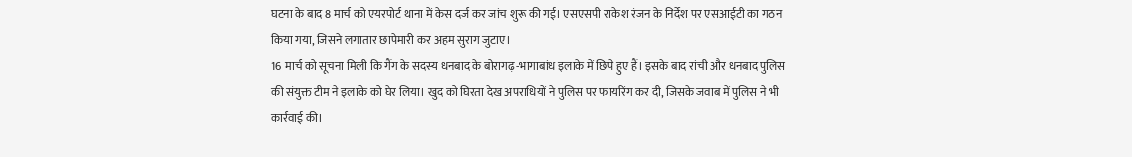घटना के बाद 8 मार्च को एयरपोर्ट थाना में केस दर्ज कर जांच शुरू की गई। एसएसपी राकेश रंजन के निर्देश पर एसआईटी का गठन किया गया, जिसने लगातार छापेमारी कर अहम सुराग जुटाए।
16 मार्च को सूचना मिली कि गैंग के सदस्य धनबाद के बोरागढ़-भागाबांध इलाके में छिपे हुए हैं। इसके बाद रांची और धनबाद पुलिस की संयुक्त टीम ने इलाके को घेर लिया। खुद को घिरता देख अपराधियों ने पुलिस पर फायरिंग कर दी, जिसके जवाब में पुलिस ने भी कार्रवाई की।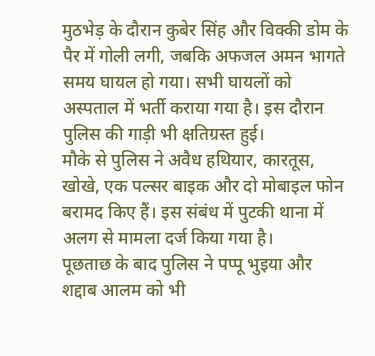मुठभेड़ के दौरान कुबेर सिंह और विक्की डोम के पैर में गोली लगी, जबकि अफजल अमन भागते समय घायल हो गया। सभी घायलों को अस्पताल में भर्ती कराया गया है। इस दौरान पुलिस की गाड़ी भी क्षतिग्रस्त हुई।
मौके से पुलिस ने अवैध हथियार, कारतूस, खोखे, एक पल्सर बाइक और दो मोबाइल फोन बरामद किए हैं। इस संबंध में पुटकी थाना में अलग से मामला दर्ज किया गया है।
पूछताछ के बाद पुलिस ने पप्पू भुइया और शद्दाब आलम को भी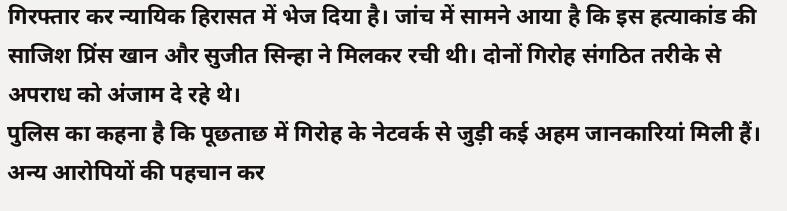गिरफ्तार कर न्यायिक हिरासत में भेज दिया है। जांच में सामने आया है कि इस हत्याकांड की साजिश प्रिंस खान और सुजीत सिन्हा ने मिलकर रची थी। दोनों गिरोह संगठित तरीके से अपराध को अंजाम दे रहे थे।
पुलिस का कहना है कि पूछताछ में गिरोह के नेटवर्क से जुड़ी कई अहम जानकारियां मिली हैं। अन्य आरोपियों की पहचान कर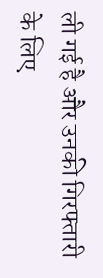ली गई है और उनकी गिरफ्तारी के लिए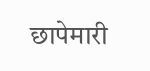छापेमारी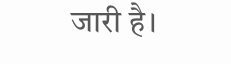जारी है।